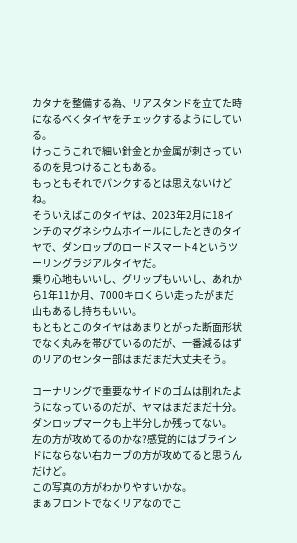カタナを整備する為、リアスタンドを立てた時になるべくタイヤをチェックするようにしている。
けっこうこれで細い針金とか金属が刺さっているのを見つけることもある。
もっともそれでパンクするとは思えないけどね。
そういえばこのタイヤは、2023年2月に18インチのマグネシウムホイールにしたときのタイヤで、ダンロップのロードスマート4というツーリングラジアルタイヤだ。
乗り心地もいいし、グリップもいいし、あれから1年11か月、7000キロくらい走ったがまだ山もあるし持ちもいい。
もともとこのタイヤはあまりとがった断面形状でなく丸みを帯びているのだが、一番減るはずのリアのセンター部はまだまだ大丈夫そう。

コーナリングで重要なサイドのゴムは削れたようになっているのだが、ヤマはまだまだ十分。
ダンロップマークも上半分しか残ってない。
左の方が攻めてるのかな?感覚的にはブラインドにならない右カーブの方が攻めてると思うんだけど。
この写真の方がわかりやすいかな。
まぁフロントでなくリアなのでこ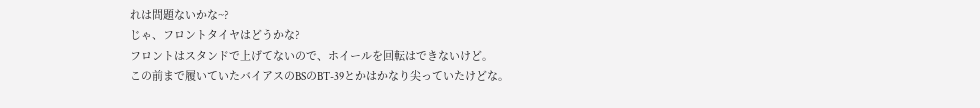れは問題ないかな~?
じゃ、フロントタイヤはどうかな?
フロントはスタンドで上げてないので、ホイールを回転はできないけど。
この前まで履いていたバイアスのBSのBT-39とかはかなり尖っていたけどな。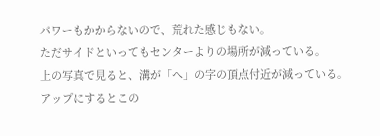パワーもかからないので、荒れた感じもない。
ただサイドといってもセンターよりの場所が減っている。
上の写真で見ると、溝が「へ」の字の頂点付近が減っている。
アップにするとこの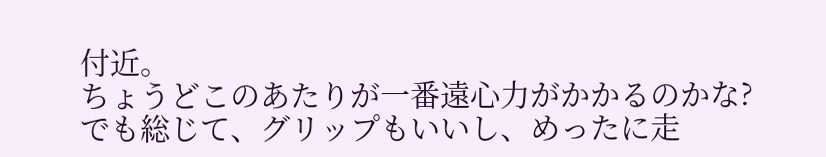付近。
ちょうどこのあたりが一番遠心力がかかるのかな?
でも総じて、グリップもいいし、めったに走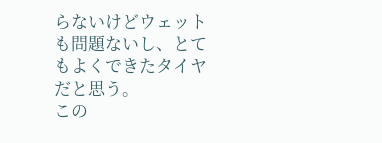らないけどウェットも問題ないし、とてもよくできたタイヤだと思う。
この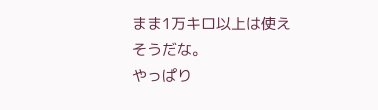まま1万キロ以上は使えそうだな。
やっぱり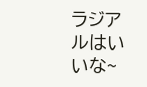ラジアルはいいな~